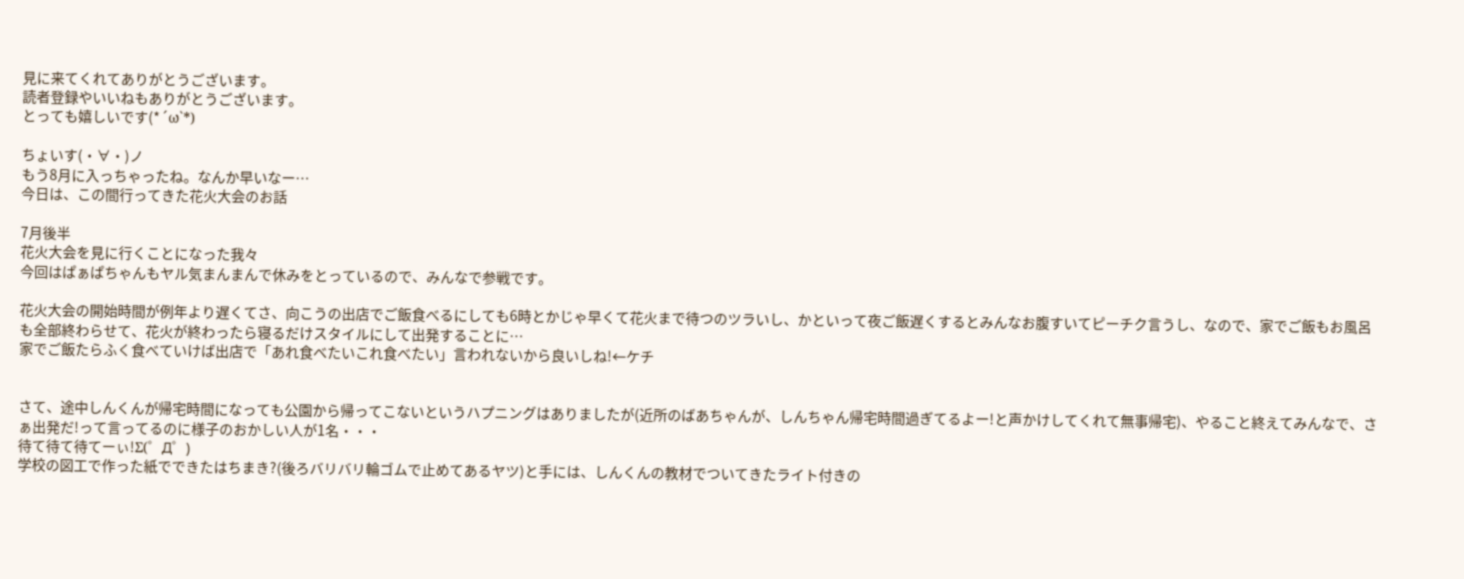見に来てくれてありがとうございます。
読者登録やいいねもありがとうございます。
とっても嬉しいです(*´ω`*)

ちょいす(・∀・)ノ
もう8月に入っちゃったね。なんか早いなー…
今日は、この間行ってきた花火大会のお話

7月後半
花火大会を見に行くことになった我々
今回はぱぁぱちゃんもヤル気まんまんで休みをとっているので、みんなで参戦です。

花火大会の開始時間が例年より遅くてさ、向こうの出店でご飯食べるにしても6時とかじゃ早くて花火まで待つのツラいし、かといって夜ご飯遅くするとみんなお腹すいてピーチク言うし、なので、家でご飯もお風呂も全部終わらせて、花火が終わったら寝るだけスタイルにして出発することに…
家でご飯たらふく食べていけば出店で「あれ食べたいこれ食べたい」言われないから良いしね!←ケチ


さて、途中しんくんが帰宅時間になっても公園から帰ってこないというハプニングはありましたが(近所のばあちゃんが、しんちゃん帰宅時間過ぎてるよー!と声かけしてくれて無事帰宅)、やること終えてみんなで、さぁ出発だ!って言ってるのに様子のおかしい人が1名・・・
待て待て待てーぃ!Σ(゜Д゜)
学校の図工で作った紙でできたはちまき?(後ろバリバリ輪ゴムで止めてあるヤツ)と手には、しんくんの教材でついてきたライト付きの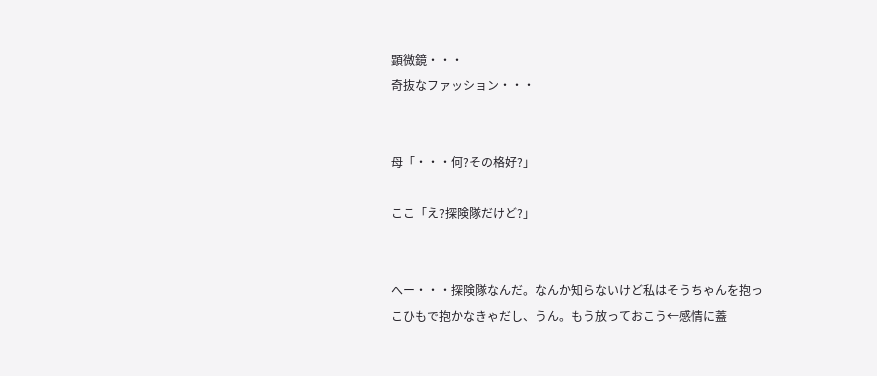顕微鏡・・・
奇抜なファッション・・・


母「・・・何?その格好?」

ここ「え?探険隊だけど?」


へー・・・探険隊なんだ。なんか知らないけど私はそうちゃんを抱っこひもで抱かなきゃだし、うん。もう放っておこう←感情に蓋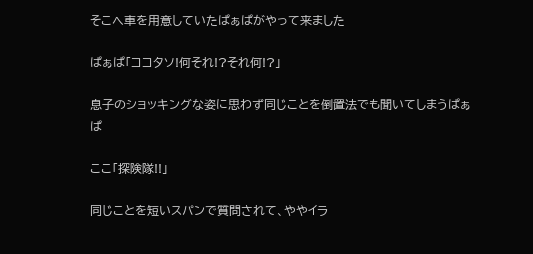そこへ車を用意していたぱぁぱがやって来ました

ぱぁぱ「ココタソ!何それ!?それ何!?」

息子のショッキングな姿に思わず同じことを倒置法でも聞いてしまうぱぁぱ

ここ「探険隊!!」

同じことを短いスパンで質問されて、ややイラ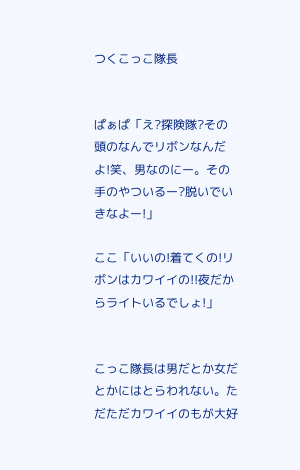つくこっこ隊長


ぱぁぱ「え?探険隊?その頭のなんでリボンなんだよ!笑、男なのにー。その手のやついるー?脱いでいきなよー!」

ここ「いいの!着てくの!リボンはカワイイの!!夜だからライトいるでしょ!」


こっこ隊長は男だとか女だとかにはとらわれない。ただただカワイイのもが大好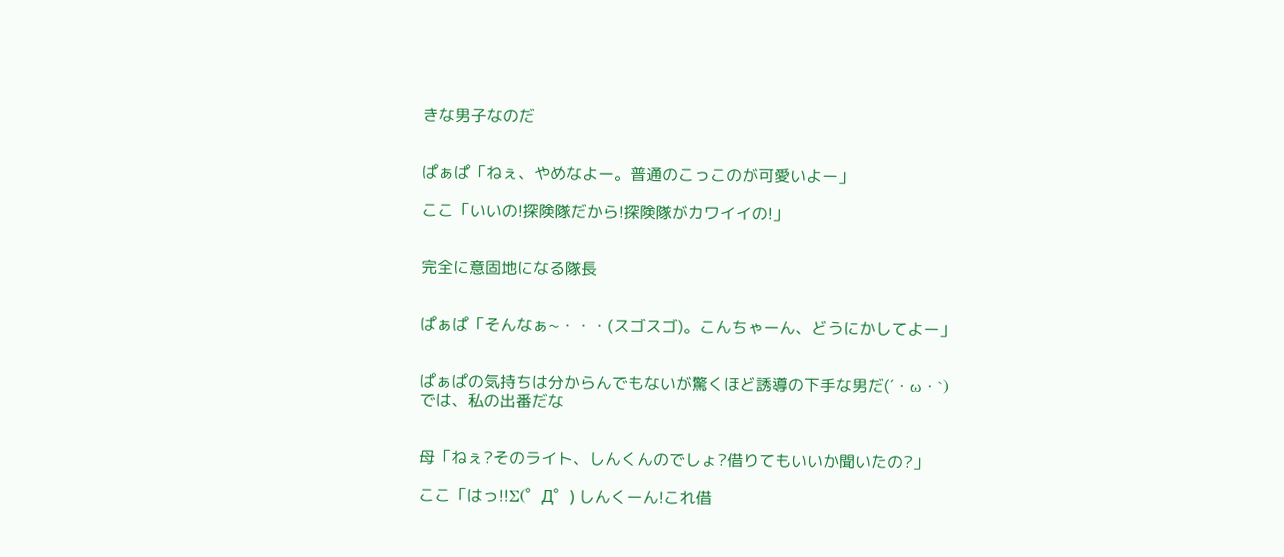きな男子なのだ


ぱぁぱ「ねぇ、やめなよー。普通のこっこのが可愛いよー」

ここ「いいの!探険隊だから!探険隊がカワイイの!」


完全に意固地になる隊長


ぱぁぱ「そんなぁ~・・・(スゴスゴ)。こんちゃーん、どうにかしてよー」


ぱぁぱの気持ちは分からんでもないが驚くほど誘導の下手な男だ(´・ω・`)
では、私の出番だな


母「ねぇ?そのライト、しんくんのでしょ?借りてもいいか聞いたの?」

ここ「はっ!!Σ(゜Д゜) しんくーん!これ借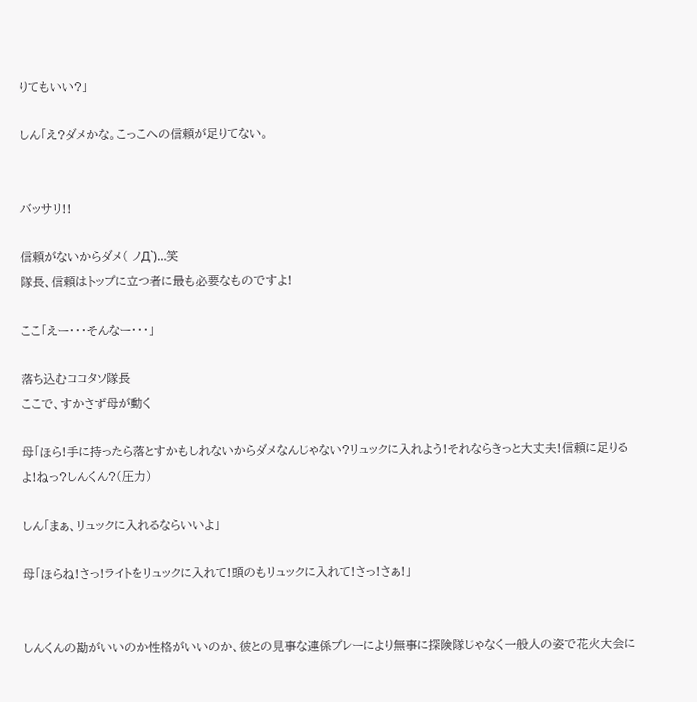りてもいい?」

しん「え?ダメかな。こっこへの信頼が足りてない。


バッサリ!!

信頼がないからダメ( ノД`)…笑
隊長、信頼はトップに立つ者に最も必要なものですよ!

ここ「えー・・・そんなー・・・」

落ち込むココタソ隊長
ここで、すかさず母が動く

母「ほら!手に持ったら落とすかもしれないからダメなんじゃない?リュックに入れよう!それならきっと大丈夫!信頼に足りるよ!ねっ?しんくん?(圧力)

しん「まぁ、リュックに入れるならいいよ」

母「ほらね!さっ!ライトをリュックに入れて!頭のもリュックに入れて!さっ!さぁ!」


しんくんの勘がいいのか性格がいいのか、彼との見事な連係プレーにより無事に探険隊じゃなく一般人の姿で花火大会に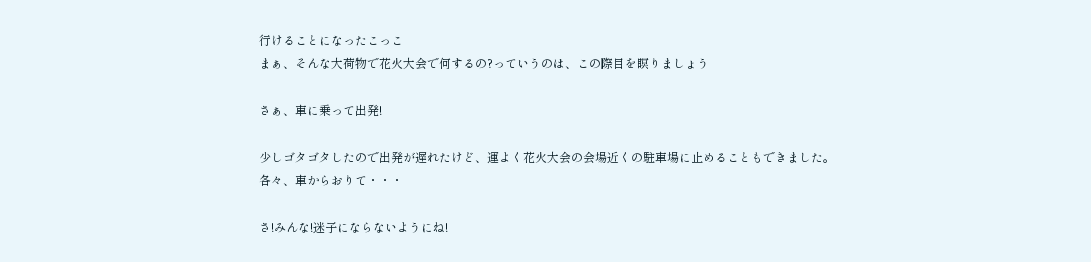行けることになったこっこ
まぁ、そんな大荷物で花火大会で何するの?っていうのは、この際目を瞑りましょう

さぁ、車に乗って出発!

少しゴタゴタしたので出発が遅れたけど、運よく花火大会の会場近くの駐車場に止めることもできました。
各々、車からおりて・・・

さ!みんな!迷子にならないようにね!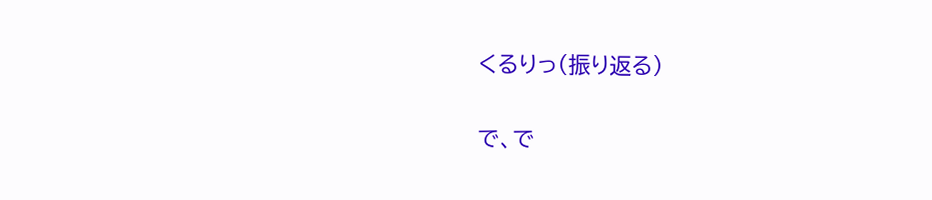くるりっ(振り返る)

で、で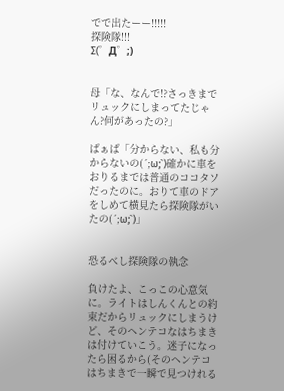でで出たーー!!!!!
探険隊!!!
Σ(゜Д゜;)


母「な、なんで!?さっきまでリュックにしまってたじゃん?何があったの?」

ぱぁぱ「分からない、私も分からないの(´;ω;`)確かに車をおりるまでは普通のココタソだったのに。おりて車のドアをしめて横見たら探険隊がいたの(´;ω;`)」


恐るべし探険隊の執念

負けたよ、こっこの心意気に。ライトはしんくんとの約束だからリュックにしまうけど、そのヘンテコなはちまきは付けていこう。迷子になったら困るから(そのヘンテコはちまきで一瞬で見つけれる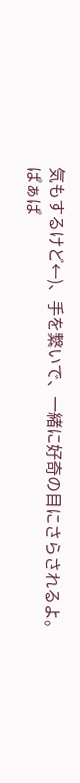気もするけど←)、手を繋いで、一緒に好奇の目にさらされるよ。
ぱぁぱ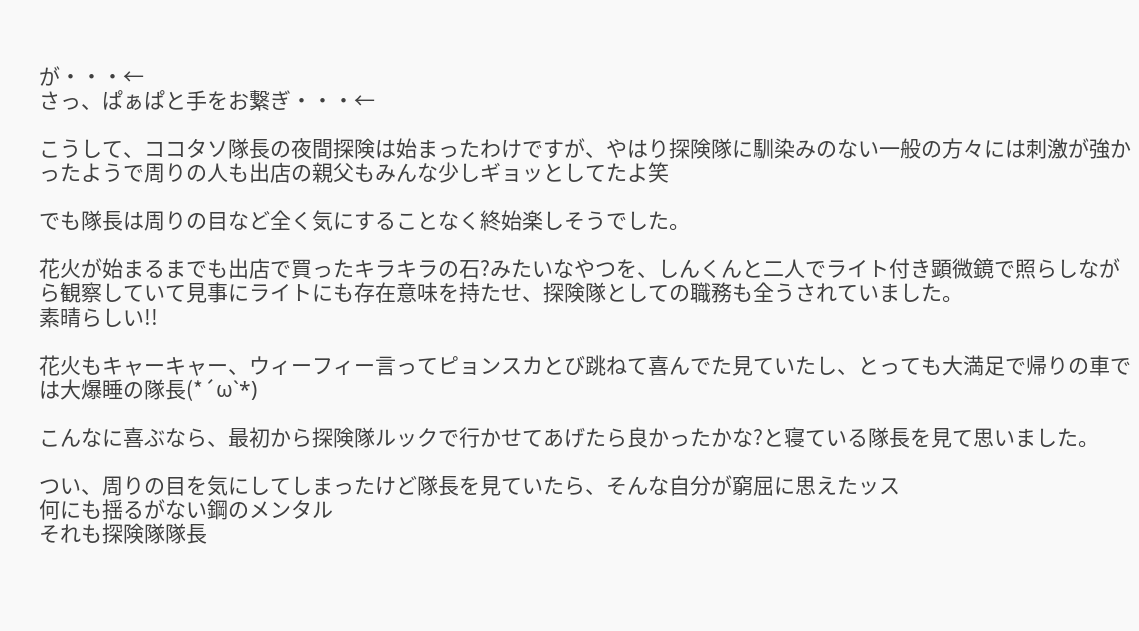が・・・←
さっ、ぱぁぱと手をお繋ぎ・・・←

こうして、ココタソ隊長の夜間探険は始まったわけですが、やはり探険隊に馴染みのない一般の方々には刺激が強かったようで周りの人も出店の親父もみんな少しギョッとしてたよ笑

でも隊長は周りの目など全く気にすることなく終始楽しそうでした。

花火が始まるまでも出店で買ったキラキラの石?みたいなやつを、しんくんと二人でライト付き顕微鏡で照らしながら観察していて見事にライトにも存在意味を持たせ、探険隊としての職務も全うされていました。
素晴らしい!!

花火もキャーキャー、ウィーフィー言ってピョンスカとび跳ねて喜んでた見ていたし、とっても大満足で帰りの車では大爆睡の隊長(*´ω`*)

こんなに喜ぶなら、最初から探険隊ルックで行かせてあげたら良かったかな?と寝ている隊長を見て思いました。

つい、周りの目を気にしてしまったけど隊長を見ていたら、そんな自分が窮屈に思えたッス
何にも揺るがない鋼のメンタル
それも探険隊隊長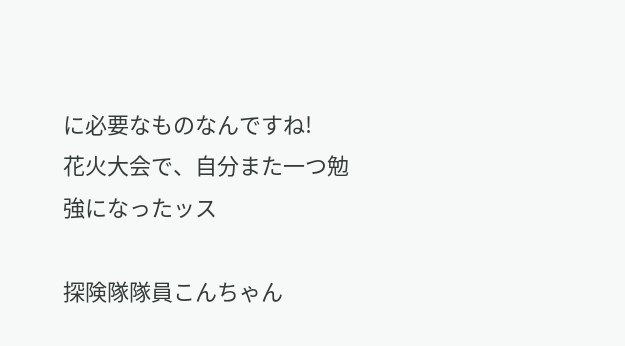に必要なものなんですね!
花火大会で、自分また一つ勉強になったッス

探険隊隊員こんちゃん